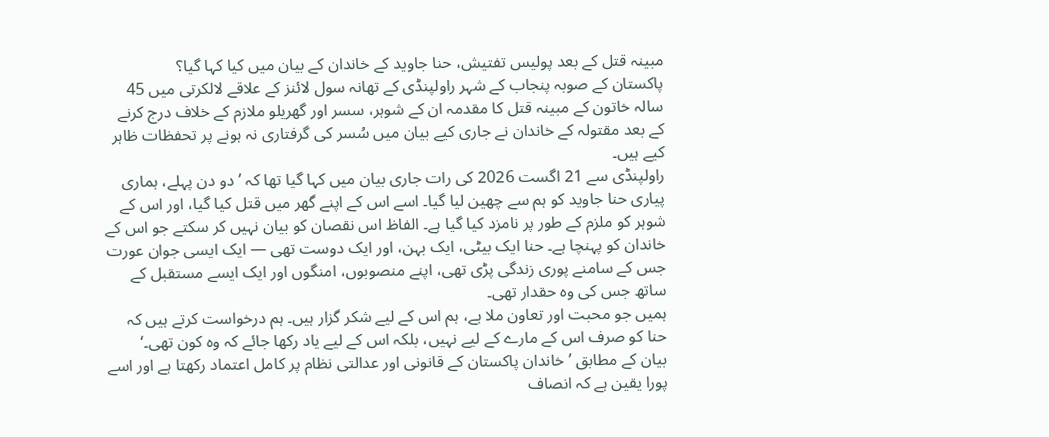مبینہ قتل کے بعد پولیس تفتیش، حنا جاوید کے خاندان کے بیان میں کیا کہا گیا؟
پاکستان کے صوبہ پنجاب کے شہر راولپنڈی کے تھانہ سول لائنز کے علاقے لالکرتی میں 45 سالہ خاتون کے مبینہ قتل کا مقدمہ ان کے شوہر، سسر اور گھریلو ملازم کے خلاف درج کرنے کے بعد مقتولہ کے خاندان نے جاری کیے بیان میں سُسر کی گرفتاری نہ ہونے پر تحفظات ظاہر کیے ہیں۔
راولپنڈی سے 21 اگست 2026 کی رات جاری بیان میں کہا گیا تھا کہ ’دو دن پہلے، ہماری پیاری حنا جاوید کو ہم سے چھین لیا گیا۔ اسے اس کے اپنے گھر میں قتل کیا گیا، اور اس کے شوہر کو ملزم کے طور پر نامزد کیا گیا ہے۔ الفاظ اس نقصان کو بیان نہیں کر سکتے جو اس کے خاندان کو پہنچا ہے۔ حنا ایک بیٹی، ایک بہن، اور ایک دوست تھی — ایک ایسی جوان عورت جس کے سامنے پوری زندگی پڑی تھی، اپنے منصوبوں، امنگوں اور ایک ایسے مستقبل کے ساتھ جس کی وہ حقدار تھی۔
ہمیں جو محبت اور تعاون ملا ہے، ہم اس کے لیے شکر گزار ہیں۔ ہم درخواست کرتے ہیں کہ حنا کو صرف اس کے مارے کے لیے نہیں، بلکہ اس کے لیے یاد رکھا جائے کہ وہ کون تھی۔‘
بیان کے مطابق ’خاندان پاکستان کے قانونی اور عدالتی نظام پر کامل اعتماد رکھتا ہے اور اسے پورا یقین ہے کہ انصاف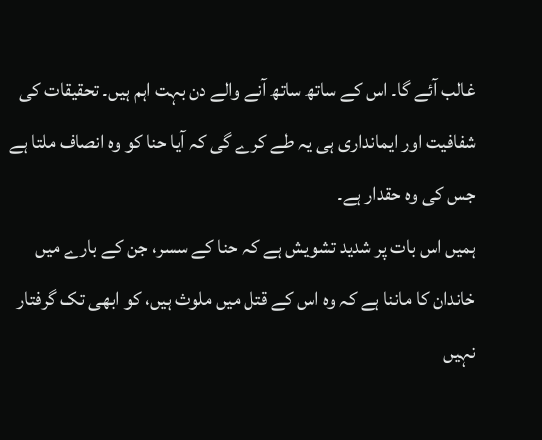غالب آئے گا۔ اس کے ساتھ ساتھ آنے والے دن بہت اہم ہیں۔ تحقیقات کی شفافیت اور ایمانداری ہی یہ طے کرے گی کہ آیا حنا کو وہ انصاف ملتا ہے جس کی وہ حقدار ہے۔
ہمیں اس بات پر شدید تشویش ہے کہ حنا کے سسر، جن کے بارے میں خاندان کا ماننا ہے کہ وہ اس کے قتل میں ملوث ہیں، کو ابھی تک گرفتار نہیں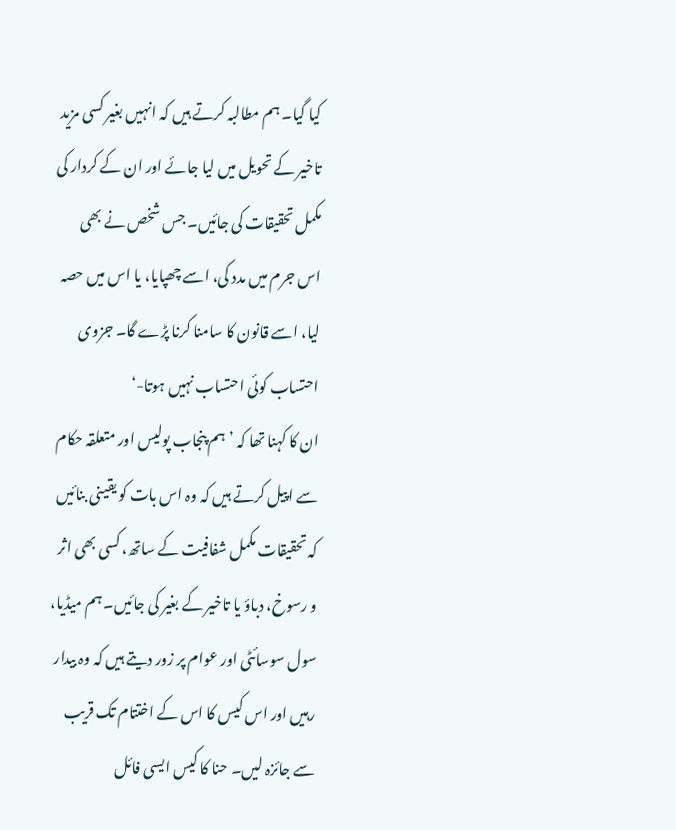کیا گیا۔ ہم مطالبہ کرتے ہیں کہ انہیں بغیر کسی مزید تاخیر کے تحویل میں لیا جائے اور ان کے کردار کی مکمل تحقیقات کی جائیں۔ جس شخص نے بھی اس جرم میں مدد کی، اسے چھپایا، یا اس میں حصہ لیا، اسے قانون کا سامنا کرنا پڑے گا۔ جزوی احتساب کوئی احتساب نہیں ہوتا-‘
ان کا کہنا تھا کہ ’ہم پنجاب پولیس اور متعلقہ حکام سے اپیل کرتے ہیں کہ وہ اس بات کو یقینی بنائیں کہ تحقیقات مکمل شفافیت کے ساتھ، کسی بھی اثر و رسوخ، دباؤ یا تاخیر کے بغیر کی جائیں۔ ہم میڈیا، سول سوسائٹی اور عوام پر زور دیتے ہیں کہ وہ بیدار رہیں اور اس کیس کا اس کے اختتام تک قریب سے جائزہ لیں۔ حنا کا کیس ایسی فائل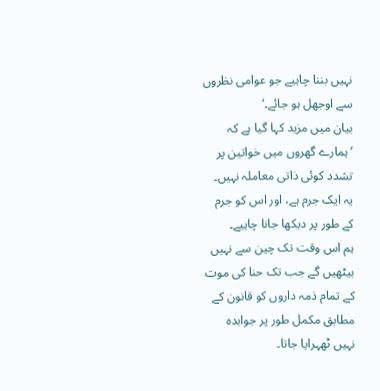نہیں بننا چاہیے جو عوامی نظروں سے اوجھل ہو جائے۔‘
بیان میں مزید کہا گیا ہے کہ ’ہمارے گھروں میں خواتین پر تشدد کوئی ذاتی معاملہ نہیں۔ یہ ایک جرم ہے، اور اس کو جرم کے طور پر دیکھا جانا چاہیے۔
ہم اس وقت تک چین سے نہیں بیٹھیں گے جب تک حنا کی موت کے تمام ذمہ داروں کو قانون کے مطابق مکمل طور پر جوابدہ نہیں ٹھہرایا جاتا۔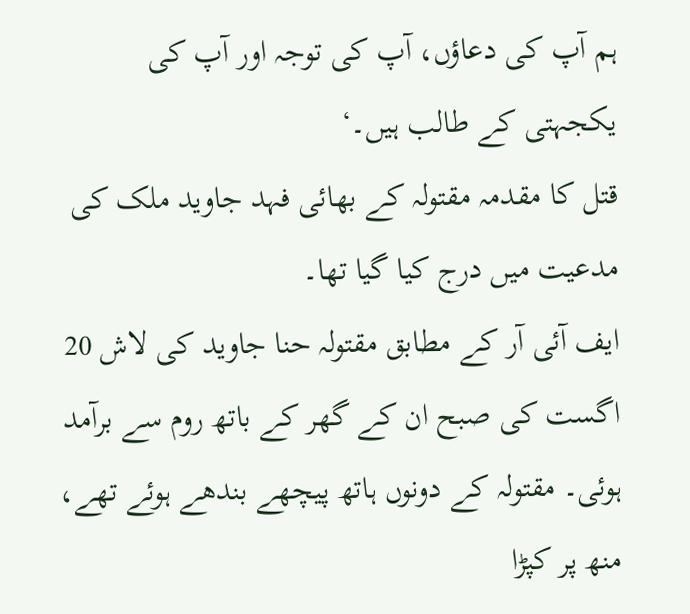ہم آپ کی دعاؤں، آپ کی توجہ اور آپ کی یکجہتی کے طالب ہیں۔‘
قتل کا مقدمہ مقتولہ کے بھائی فہد جاوید ملک کی مدعیت میں درج کیا گیا تھا۔
ایف آئی آر کے مطابق مقتولہ حنا جاوید کی لاش 20 اگست کی صبح ان کے گھر کے باتھ روم سے برآمد ہوئی۔ مقتولہ کے دونوں ہاتھ پیچھے بندھے ہوئے تھے، منھ پر کپڑا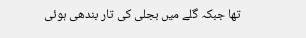تھا جبکہ گلے میں بجلی کی تار بندھی ہوئی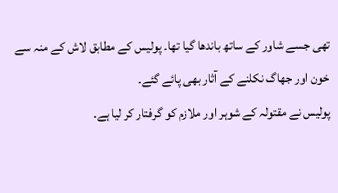تھی جسے شاور کے ساتھ باندھا گیا تھا۔ پولیس کے مطابق لاش کے منہ سے خون اور جھاگ نکلنے کے آثار بھی پائے گئے۔
پولیس نے مقتولہ کے شوہر اور ملازم کو گرفتار کر لیا ہے۔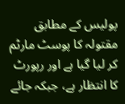پولیس کے مطابق مقتولہ کا پوسٹ مارٹم کر لیا گیا ہے اور رپورٹ کا انتظار ہے، جبکہ جائے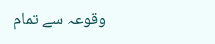وقوعہ سے تمام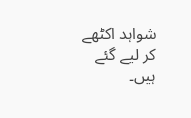شواہد اکٹھے کر لیے گئے ہیں۔